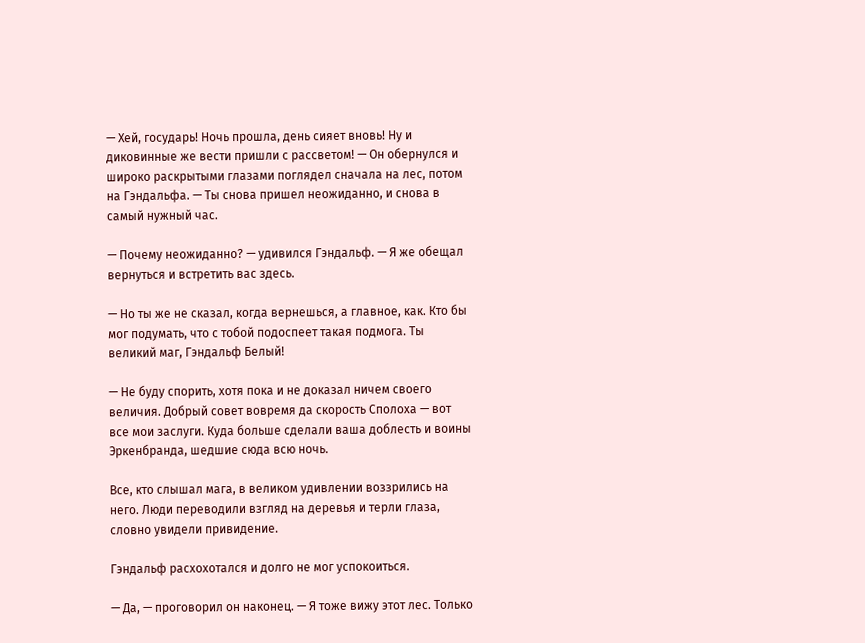— Хей, государь! Ночь прошла, день сияет вновь! Ну и диковинные же вести пришли с рассветом! — Он обернулся и широко раскрытыми глазами поглядел сначала на лес, потом на Гэндальфа. — Ты снова пришел неожиданно, и снова в самый нужный час.

— Почему неожиданно? — удивился Гэндальф. — Я же обещал вернуться и встретить вас здесь.

— Но ты же не сказал, когда вернешься, а главное, как. Кто бы мог подумать, что с тобой подоспеет такая подмога. Ты великий маг, Гэндальф Белый!

— Не буду спорить, хотя пока и не доказал ничем своего величия. Добрый совет вовремя да скорость Сполоха — вот все мои заслуги. Куда больше сделали ваша доблесть и воины Эркенбранда, шедшие сюда всю ночь.

Все, кто слышал мага, в великом удивлении воззрились на него. Люди переводили взгляд на деревья и терли глаза, словно увидели привидение.

Гэндальф расхохотался и долго не мог успокоиться.

— Да, — проговорил он наконец. — Я тоже вижу этот лес. Только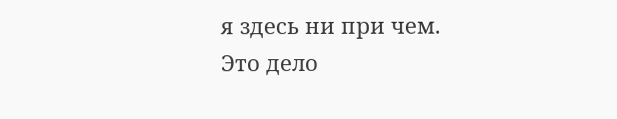я здесь ни при чем. Это дело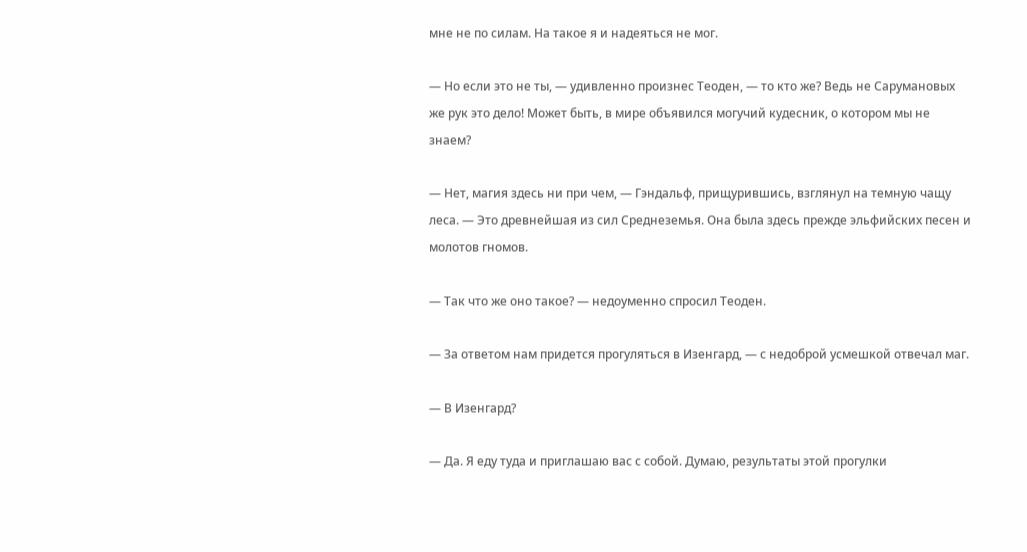мне не по силам. На такое я и надеяться не мог.

— Но если это не ты, — удивленно произнес Теоден, — то кто же? Ведь не Сарумановых же рук это дело! Может быть, в мире объявился могучий кудесник, о котором мы не знаем?

— Нет, магия здесь ни при чем, — Гэндальф, прищурившись, взглянул на темную чащу леса. — Это древнейшая из сил Среднеземья. Она была здесь прежде эльфийских песен и молотов гномов.

— Так что же оно такое? — недоуменно спросил Теоден.

— За ответом нам придется прогуляться в Изенгард, — с недоброй усмешкой отвечал маг.

— В Изенгард?

— Да. Я еду туда и приглашаю вас с собой. Думаю, результаты этой прогулки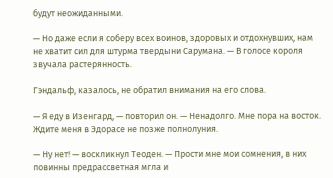будут неожиданными.

— Но даже если я соберу всех воинов, здоровых и отдохнувших, нам не хватит сил для штурма твердыни Сарумана. — В голосе короля звучала растерянность.

Гэндальф, казалось, не обратил внимания на его слова.

— Я еду в Изенгард, — повторил он. — Ненадолго. Мне пора на восток. Ждите меня в Эдорасе не позже полнолуния.

— Ну нет! — воскликнул Теоден. — Прости мне мои сомнения, в них повинны предрассветная мгла и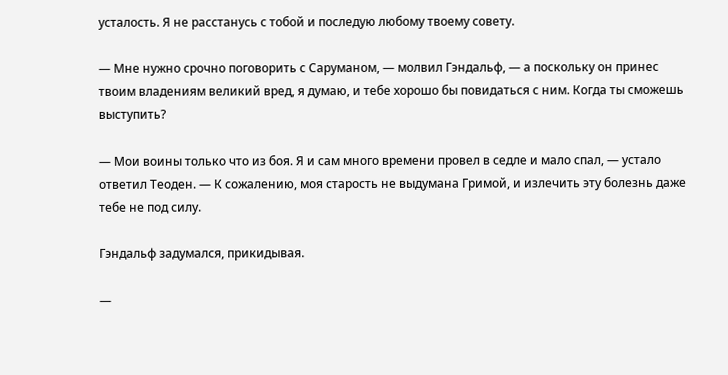усталость. Я не расстанусь с тобой и последую любому твоему совету.

— Мне нужно срочно поговорить с Саруманом, — молвил Гэндальф, — а поскольку он принес твоим владениям великий вред, я думаю, и тебе хорошо бы повидаться с ним. Когда ты сможешь выступить?

— Мои воины только что из боя. Я и сам много времени провел в седле и мало спал, — устало ответил Теоден. — К сожалению, моя старость не выдумана Гримой, и излечить эту болезнь даже тебе не под силу.

Гэндальф задумался, прикидывая.

—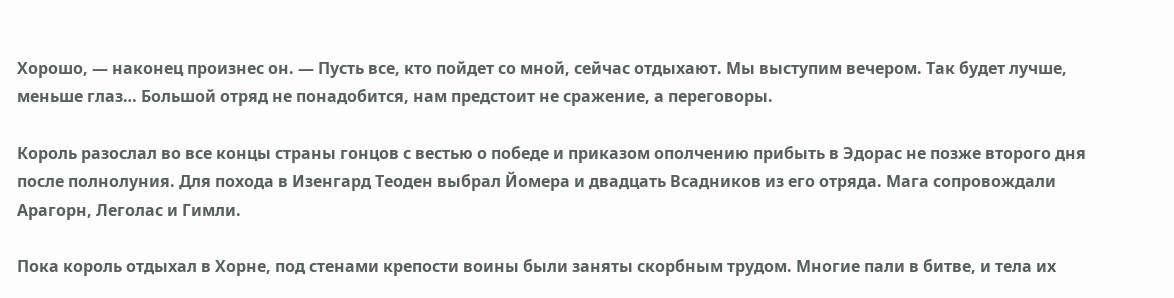Хорошо, — наконец произнес он. — Пусть все, кто пойдет со мной, сейчас отдыхают. Мы выступим вечером. Так будет лучше, меньше глаз… Большой отряд не понадобится, нам предстоит не сражение, а переговоры.

Король разослал во все концы страны гонцов с вестью о победе и приказом ополчению прибыть в Эдорас не позже второго дня после полнолуния. Для похода в Изенгард Теоден выбрал Йомера и двадцать Всадников из его отряда. Мага сопровождали Арагорн, Леголас и Гимли.

Пока король отдыхал в Хорне, под стенами крепости воины были заняты скорбным трудом. Многие пали в битве, и тела их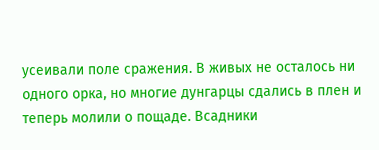усеивали поле сражения. В живых не осталось ни одного орка, но многие дунгарцы сдались в плен и теперь молили о пощаде. Всадники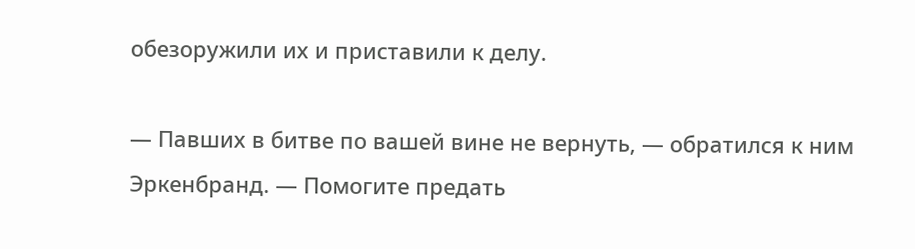обезоружили их и приставили к делу.

— Павших в битве по вашей вине не вернуть, — обратился к ним Эркенбранд. — Помогите предать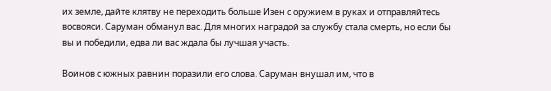их земле, дайте клятву не переходить больше Изен с оружием в руках и отправляйтесь восвояси. Саруман обманул вас. Для многих наградой за службу стала смерть, но если бы вы и победили, едва ли вас ждала бы лучшая участь.

Воинов с южных равнин поразили его слова. Саруман внушал им, что в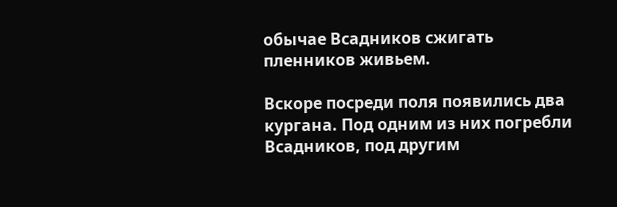обычае Всадников сжигать пленников живьем.

Вскоре посреди поля появились два кургана. Под одним из них погребли Всадников, под другим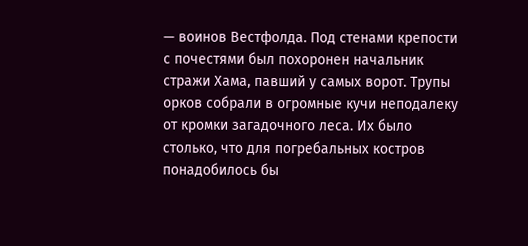— воинов Вестфолда. Под стенами крепости с почестями был похоронен начальник стражи Хама, павший у самых ворот. Трупы орков собрали в огромные кучи неподалеку от кромки загадочного леса. Их было столько, что для погребальных костров понадобилось бы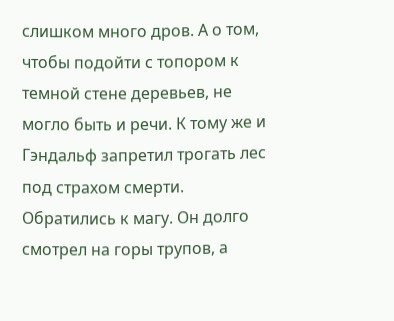слишком много дров. А о том, чтобы подойти с топором к темной стене деревьев, не могло быть и речи. К тому же и Гэндальф запретил трогать лес под страхом смерти. Обратились к магу. Он долго смотрел на горы трупов, а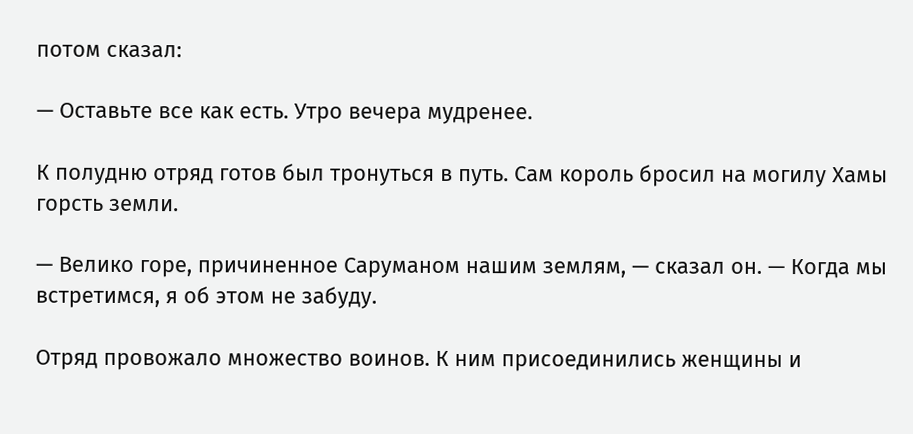потом сказал:

— Оставьте все как есть. Утро вечера мудренее.

К полудню отряд готов был тронуться в путь. Сам король бросил на могилу Хамы горсть земли.

— Велико горе, причиненное Саруманом нашим землям, — сказал он. — Когда мы встретимся, я об этом не забуду.

Отряд провожало множество воинов. К ним присоединились женщины и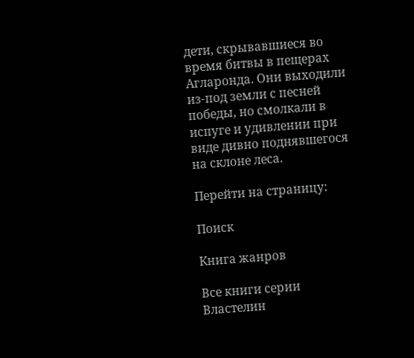дети, скрывавшиеся во время битвы в пещерах Агларонда. Они выходили из-под земли с песней победы, но смолкали в испуге и удивлении при виде дивно поднявшегося на склоне леса.

Перейти на страницу:

Поиск

Книга жанров

Все книги серии Властелин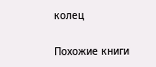колец

Похожие книги